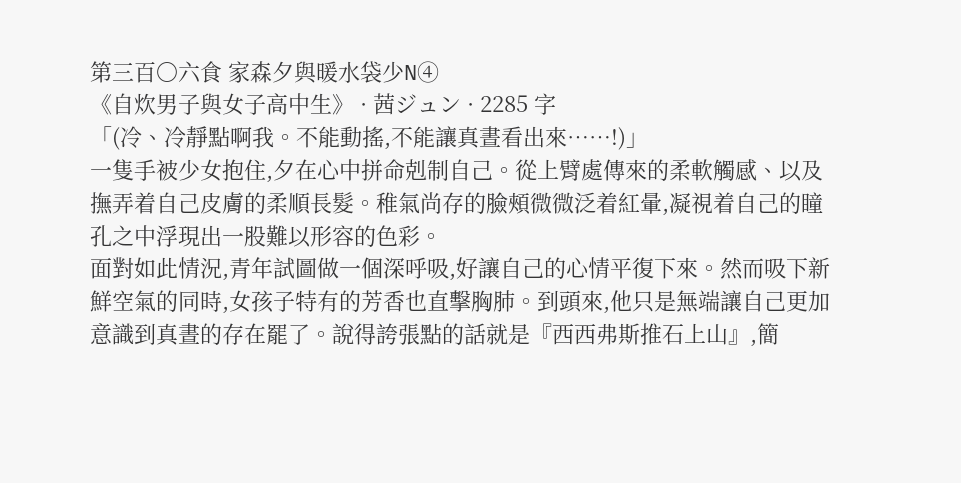第三百〇六食 家森夕與暖水袋少N④
《自炊男子與女子高中生》 · 茜ジュン · 2285 字
「(冷、冷靜點啊我。不能動搖,不能讓真晝看出來……!)」
一隻手被少女抱住,夕在心中拼命剋制自己。從上臂處傳來的柔軟觸感、以及撫弄着自己皮膚的柔順長髮。稚氣尚存的臉頰微微泛着紅暈,凝視着自己的瞳孔之中浮現出一股難以形容的色彩。
面對如此情況,青年試圖做一個深呼吸,好讓自己的心情平復下來。然而吸下新鮮空氣的同時,女孩子特有的芳香也直擊胸肺。到頭來,他只是無端讓自己更加意識到真晝的存在罷了。說得誇張點的話就是『西西弗斯推石上山』,簡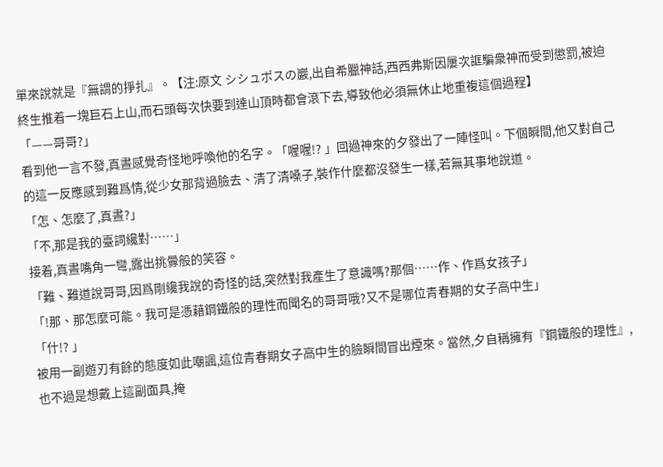單來說就是『無謂的掙扎』。【注:原文 シシュポスの巖,出自希臘神話,西西弗斯因屢次誆騙衆神而受到懲罰,被迫終生推着一塊巨石上山,而石頭每次快要到達山頂時都會滾下去,導致他必須無休止地重複這個過程】
「——哥哥?」
看到他一言不發,真晝感覺奇怪地呼喚他的名字。「喔喔!? 」回過神來的夕發出了一陣怪叫。下個瞬間,他又對自己的這一反應感到難爲情,從少女那背過臉去、清了清嗓子,裝作什麼都沒發生一樣,若無其事地說道。
「怎、怎麼了,真晝?」
「不,那是我的臺詞纔對……」
接着,真晝嘴角一彎,露出挑釁般的笑容。
「難、難道說哥哥,因爲剛纔我說的奇怪的話,突然對我產生了意識嗎?那個……作、作爲女孩子」
「!那、那怎麼可能。我可是憑藉鋼鐵般的理性而聞名的哥哥哦?又不是哪位青春期的女子高中生」
「什!? 」
被用一副遊刃有餘的態度如此嘲諷,這位青春期女子高中生的臉瞬間冒出煙來。當然,夕自稱擁有『鋼鐵般的理性』,也不過是想戴上這副面具,掩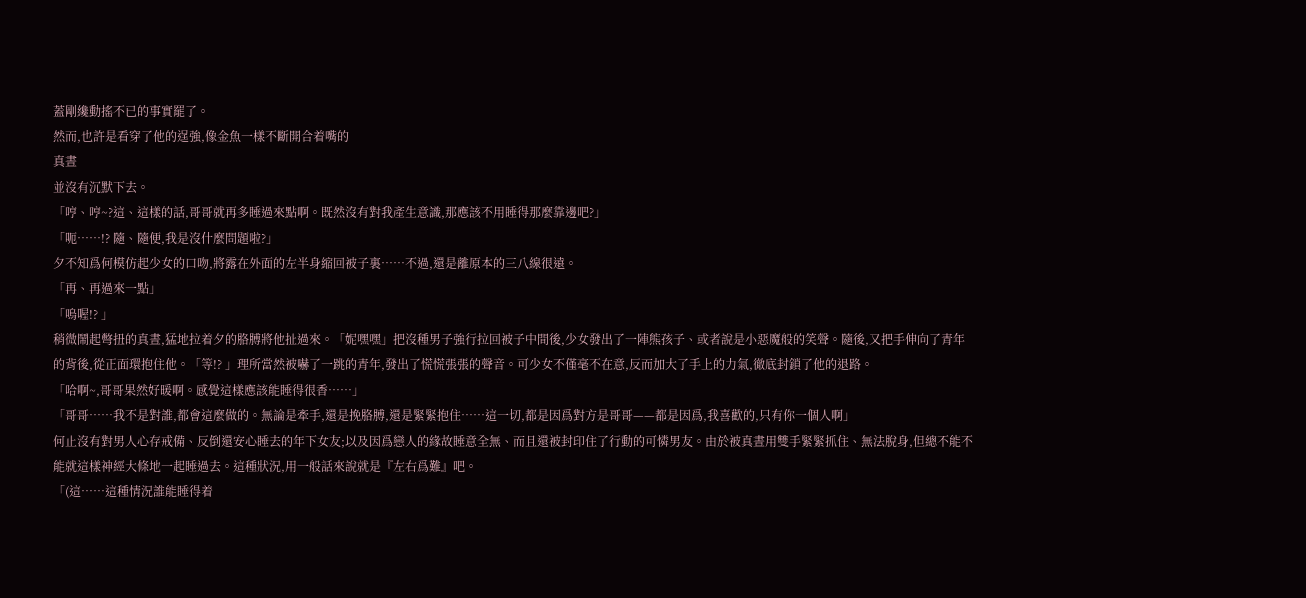蓋剛纔動搖不已的事實罷了。
然而,也許是看穿了他的逞強,像金魚一樣不斷開合着嘴的
真晝
並沒有沉默下去。
「哼、哼~?這、這樣的話,哥哥就再多睡過來點啊。既然沒有對我產生意識,那應該不用睡得那麼靠邊吧?」
「呃……!? 隨、隨便,我是沒什麼問題啦?」
夕不知爲何模仿起少女的口吻,將露在外面的左半身縮回被子裏……不過,還是離原本的三八線很遠。
「再、再過來一點」
「嗚喔!? 」
稍微鬧起彆扭的真晝,猛地拉着夕的胳膊將他扯過來。「妮嘿嘿」把沒種男子強行拉回被子中間後,少女發出了一陣熊孩子、或者說是小惡魔般的笑聲。隨後,又把手伸向了青年的背後,從正面環抱住他。「等!? 」理所當然被嚇了一跳的青年,發出了慌慌張張的聲音。可少女不僅毫不在意,反而加大了手上的力氣,徹底封鎖了他的退路。
「哈啊~,哥哥果然好暖啊。感覺這樣應該能睡得很香……」
「哥哥……我不是對誰,都會這麼做的。無論是牽手,還是挽胳膊,還是緊緊抱住……這一切,都是因爲對方是哥哥——都是因爲,我喜歡的,只有你一個人啊」
何止沒有對男人心存戒備、反倒還安心睡去的年下女友;以及因爲戀人的緣故睡意全無、而且還被封印住了行動的可憐男友。由於被真晝用雙手緊緊抓住、無法脫身,但總不能不能就這樣神經大條地一起睡過去。這種狀況,用一般話來說就是『左右爲難』吧。
「(這……這種情況誰能睡得着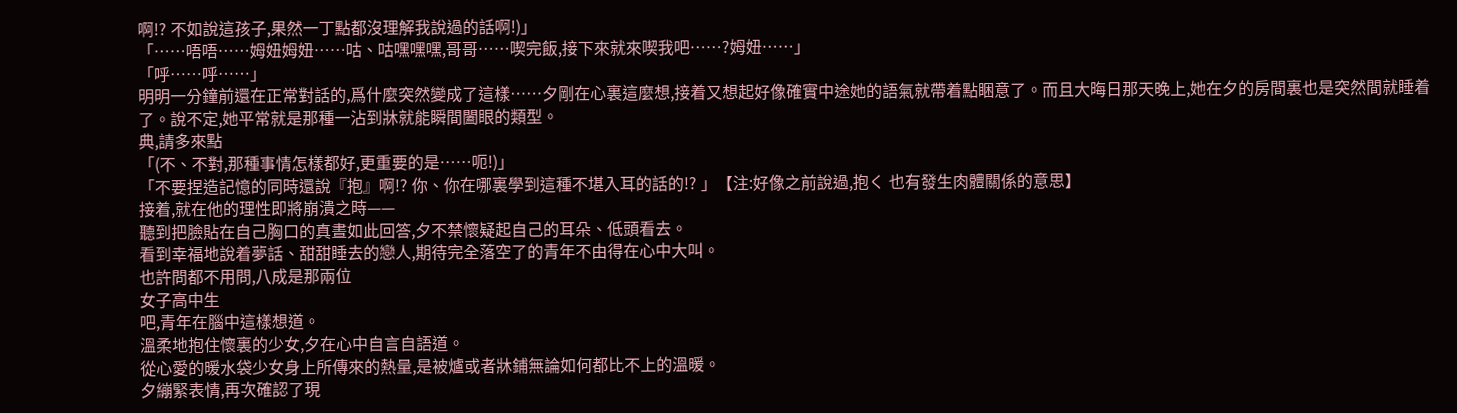啊!? 不如說這孩子,果然一丁點都沒理解我說過的話啊!)」
「……唔唔……姆妞姆妞……咕、咕嘿嘿嘿,哥哥……喫完飯,接下來就來喫我吧……?姆妞……」
「呼……呼……」
明明一分鐘前還在正常對話的,爲什麼突然變成了這樣……夕剛在心裏這麼想,接着又想起好像確實中途她的語氣就帶着點睏意了。而且大晦日那天晚上,她在夕的房間裏也是突然間就睡着了。說不定,她平常就是那種一沾到牀就能瞬間闔眼的類型。
典,請多來點
「(不、不對,那種事情怎樣都好,更重要的是……呃!)」
「不要捏造記憶的同時還說『抱』啊!? 你、你在哪裏學到這種不堪入耳的話的!? 」【注:好像之前說過,抱く 也有發生肉體關係的意思】
接着,就在他的理性即將崩潰之時——
聽到把臉貼在自己胸口的真晝如此回答,夕不禁懷疑起自己的耳朵、低頭看去。
看到幸福地說着夢話、甜甜睡去的戀人,期待完全落空了的青年不由得在心中大叫。
也許問都不用問,八成是那兩位
女子高中生
吧,青年在腦中這樣想道。
溫柔地抱住懷裏的少女,夕在心中自言自語道。
從心愛的暖水袋少女身上所傳來的熱量,是被爐或者牀鋪無論如何都比不上的溫暖。
夕繃緊表情,再次確認了現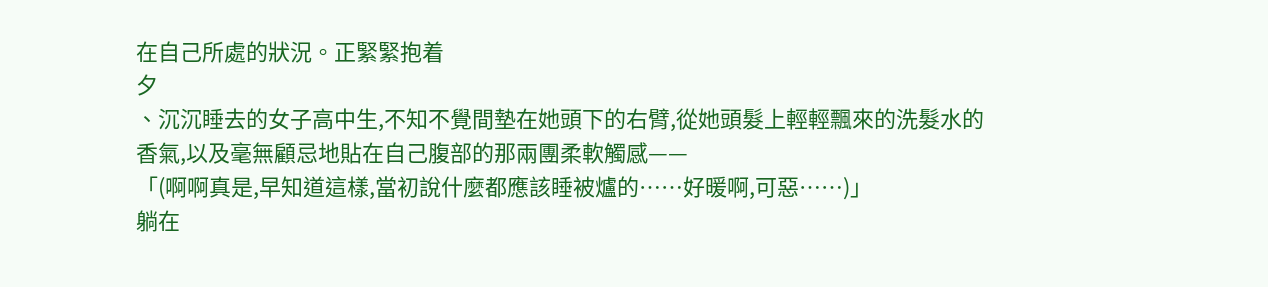在自己所處的狀況。正緊緊抱着
夕
、沉沉睡去的女子高中生,不知不覺間墊在她頭下的右臂,從她頭髮上輕輕飄來的洗髮水的香氣,以及毫無顧忌地貼在自己腹部的那兩團柔軟觸感——
「(啊啊真是,早知道這樣,當初說什麼都應該睡被爐的……好暖啊,可惡……)」
躺在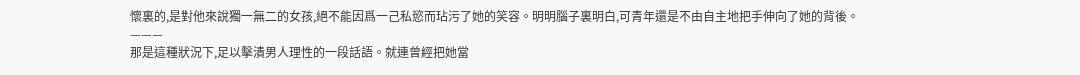懷裏的,是對他來說獨一無二的女孩,絕不能因爲一己私慾而玷污了她的笑容。明明腦子裏明白,可青年還是不由自主地把手伸向了她的背後。
———
那是這種狀況下,足以擊潰男人理性的一段話語。就連曾經把她當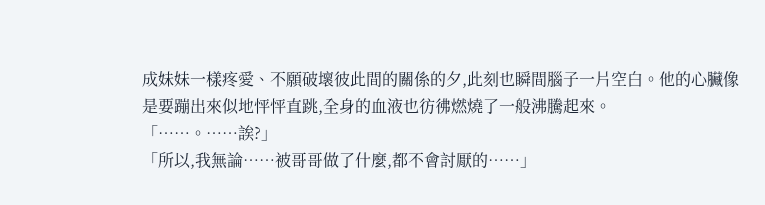成妹妹一樣疼愛、不願破壞彼此間的關係的夕,此刻也瞬間腦子一片空白。他的心臟像是要蹦出來似地怦怦直跳,全身的血液也彷彿燃燒了一般沸騰起來。
「……。……誒?」
「所以,我無論……被哥哥做了什麼,都不會討厭的……」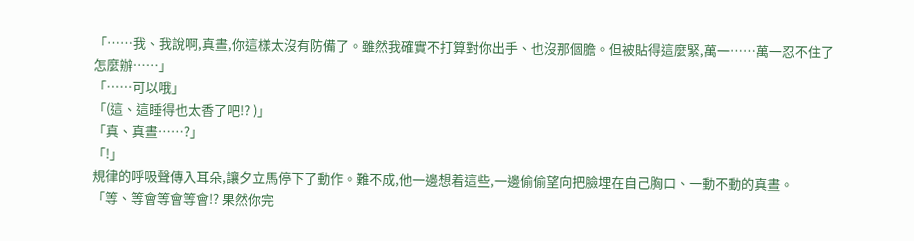「……我、我說啊,真晝,你這樣太沒有防備了。雖然我確實不打算對你出手、也沒那個膽。但被貼得這麼緊,萬一……萬一忍不住了怎麼辦……」
「……可以哦」
「(這、這睡得也太香了吧!? )」
「真、真晝……?」
「!」
規律的呼吸聲傳入耳朵,讓夕立馬停下了動作。難不成,他一邊想着這些,一邊偷偷望向把臉埋在自己胸口、一動不動的真晝。
「等、等會等會等會!? 果然你完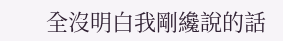全沒明白我剛纔說的話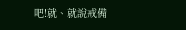吧!就、就說戒備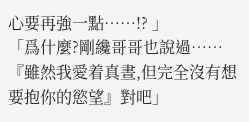心要再強一點……!? 」
「爲什麼?剛纔哥哥也說過……『雖然我愛着真晝,但完全沒有想要抱你的慾望』對吧」